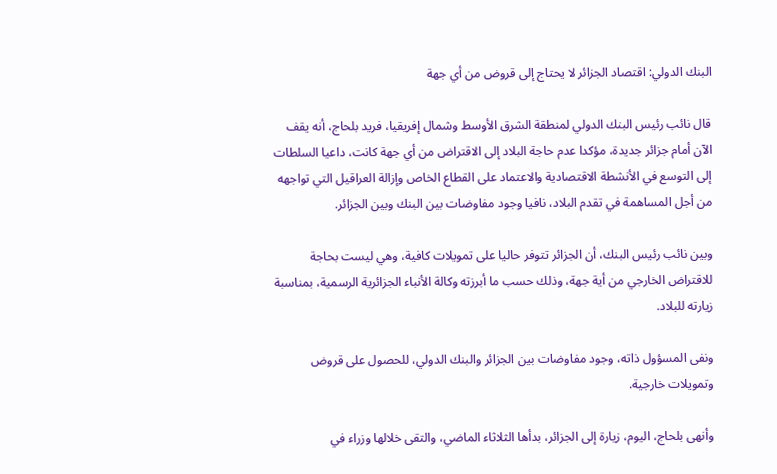البنك الدولي: اقتصاد الجزائر لا يحتاج إلى قروض من أي جهة

قال نائب رئيس البنك الدولي لمنطقة الشرق الأوسط وشمال إفريقيا، فريد بلحاج، أنه يقف الآن أمام جزائر جديدة، مؤكدا عدم حاجة البلاد إلى الاقتراض من أي جهة كانت، داعيا السلطات إلى التوسع في الأنشطة الاقتصادية والاعتماد على القطاع الخاص وإزالة العراقيل التي تواجهه من أجل المساهمة في تقدم البلاد، نافيا وجود مفاوضات بين البنك وبين الجزائر.

وبين نائب رئيس البنك، أن الجزائر تتوفر حاليا على تمويلات كافية، وهي ليست بحاجة للاقتراض الخارجي من أية جهة، وذلك حسب ما أبرزته وكالة الأنباء الجزائرية الرسمية، بمناسبة زيارته للبلاد.

ونفى المسؤول ذاته، وجود مفاوضات بين الجزائر والبنك الدولي، للحصول على قروض وتمويلات خارجية.

وأنهى بلحاج، اليوم، زيارة إلى الجزائر، بدأها الثلاثاء الماضي، والتقى خلالها وزراء في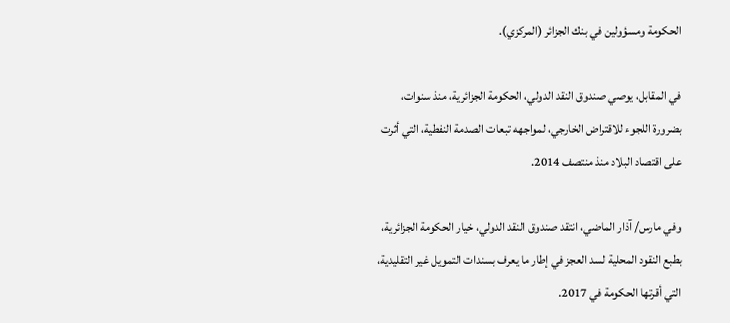الحكومة ومسؤولين في بنك الجزائر (المركزي).

في المقابل، يوصي صندوق النقد الدولي، الحكومة الجزائرية، منذ سنوات، بضرورة اللجوء للاقتراض الخارجي، لمواجهه تبعات الصدمة النفطية، التي أثرت على اقتصاد البلاد منذ منتصف 2014.

وفي مارس/ آذار الماضي، انتقد صندوق النقد الدولي، خيار الحكومة الجزائرية، بطبع النقود المحلية لسد العجز في إطار ما يعرف بسندات التمويل غير التقليدية، التي أقرتها الحكومة في 2017.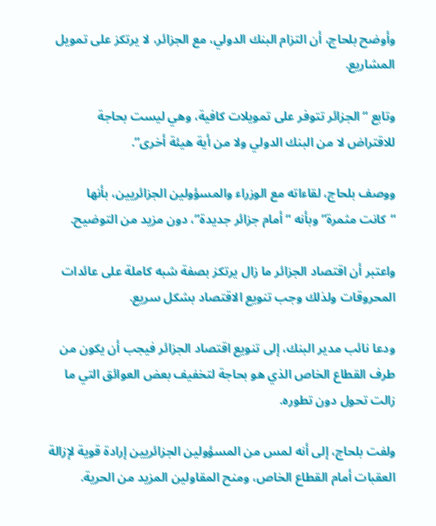وأوضح بلحاج، أن التزام البنك الدولي، مع الجزائر، لا يرتكز على تمويل المشاريع.

وتابع “الجزائر تتوفر على تمويلات كافية، وهي ليست بحاجة للاقتراض لا من البنك الدولي ولا من أية هيئة أخرى”.

ووصف بلحاج، لقاءاته مع الوزراء والمسؤولين الجزائريين، بأنها “كانت مثمرة” وبأنه “أمام جزائر جديدة”، دون مزيد من التوضيح.

واعتبر أن اقتصاد الجزائر ما زال يرتكز بصفة شبه كاملة على عائدات المحروقات ولذلك وجب تنويع الاقتصاد بشكل سريع.

ودعا نائب مدير البنك، إلى تنويع اقتصاد الجزائر فيجب أن يكون من طرف القطاع الخاص الذي هو بحاجة لتخفيف بعض العوائق التي ما زالت تحول دون تطوره.

ولفت بلحاج، إلى أنه لمس من المسؤولين الجزائريين إرادة قوية لإزالة العقبات أمام القطاع الخاص، ومنح المقاولين المزيد من الحرية.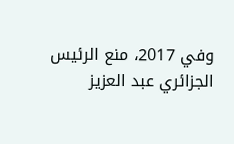وفي 2017، منع الرئيس الجزائري عبد العزيز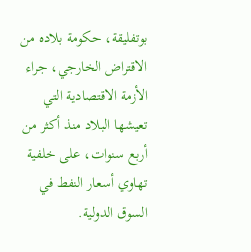بوتفليقة، حكومة بلاده من الاقتراض الخارجي، جراء الأزمة الاقتصادية التي تعيشها البلاد منذ أكثر من أربع سنوات، على خلفية تهاوي أسعار النفط في السوق الدولية.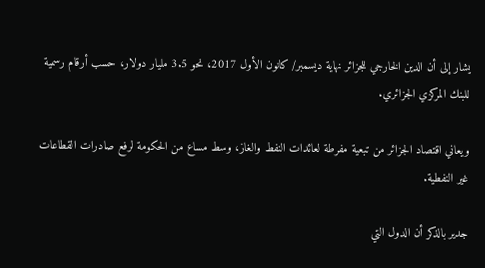يشار إلى أن الدين الخارجي للجزائر نهاية ديسمبر/ كانون الأول 2017، نحو 3.5 مليار دولار، حسب أرقام رسمية للبنك المركزي الجزائري.

ويعاني اقتصاد الجزائر من تبعية مفرطة لعائدات النفط والغاز، وسط مساع من الحكومة لرفع صادرات القطاعات غير النفطية.

جدير بالذكر أن الدول التي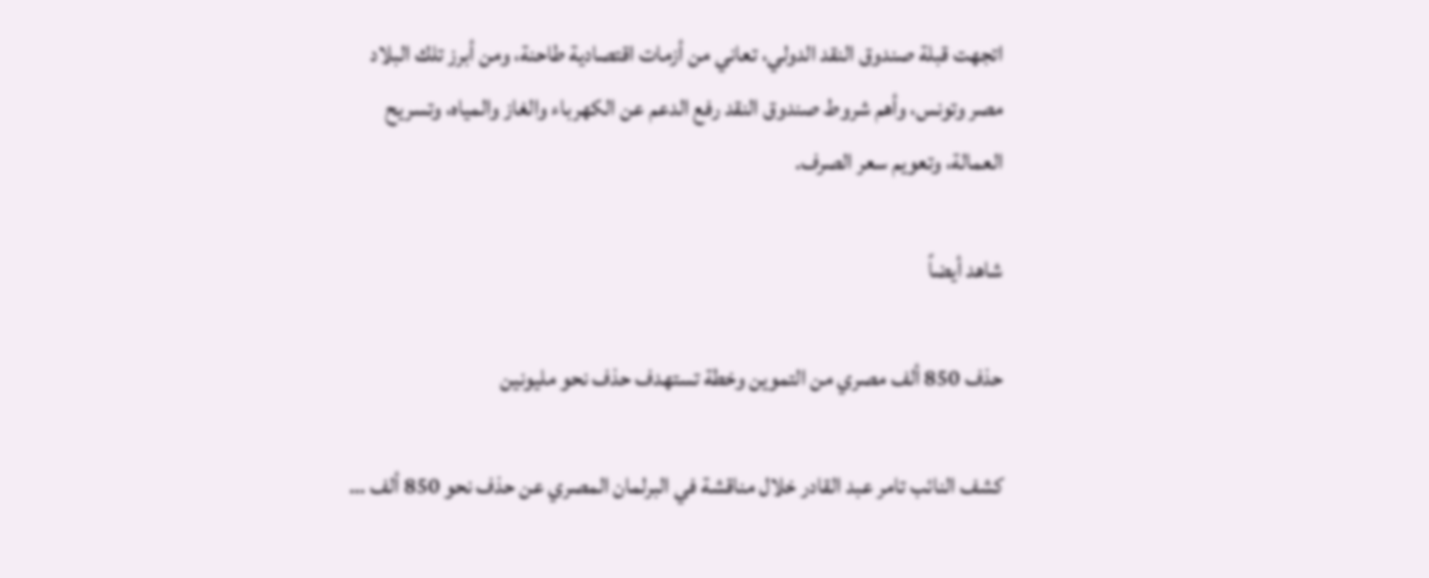اتجهت قبلة صندوق النقد الدولي، تعاني من أزمات اقتصادية طاحنة، ومن أبرز تلك البلاد مصر وتونس، وأهم شروط صندوق النقد رفع الدعم عن الكهرباء والغاز والمياه، وتسريح العمالة، وتعويم سعر الصرف.

شاهد أيضاً

حذف 850 ألف مصري من التموين وخطة تستهدف حذف نحو مليونين

كشف النائب تامر عبد القادر خلال مناقشة في البرلمان المصري عن حذف نحو 850 ألف …